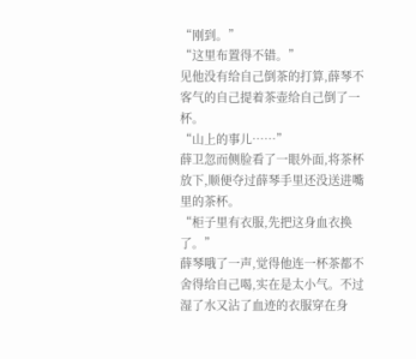“刚到。”
“这里布置得不错。”
见他没有给自己倒茶的打算,薛琴不客气的自己提着茶壶给自己倒了一杯。
“山上的事儿……”
薛卫忽而侧脸看了一眼外面,将茶杯放下,顺便夺过薛琴手里还没送进嘴里的茶杯。
“柜子里有衣服,先把这身血衣换了。”
薛琴哦了一声,觉得他连一杯茶都不舍得给自己喝,实在是太小气。不过湿了水又沾了血迹的衣服穿在身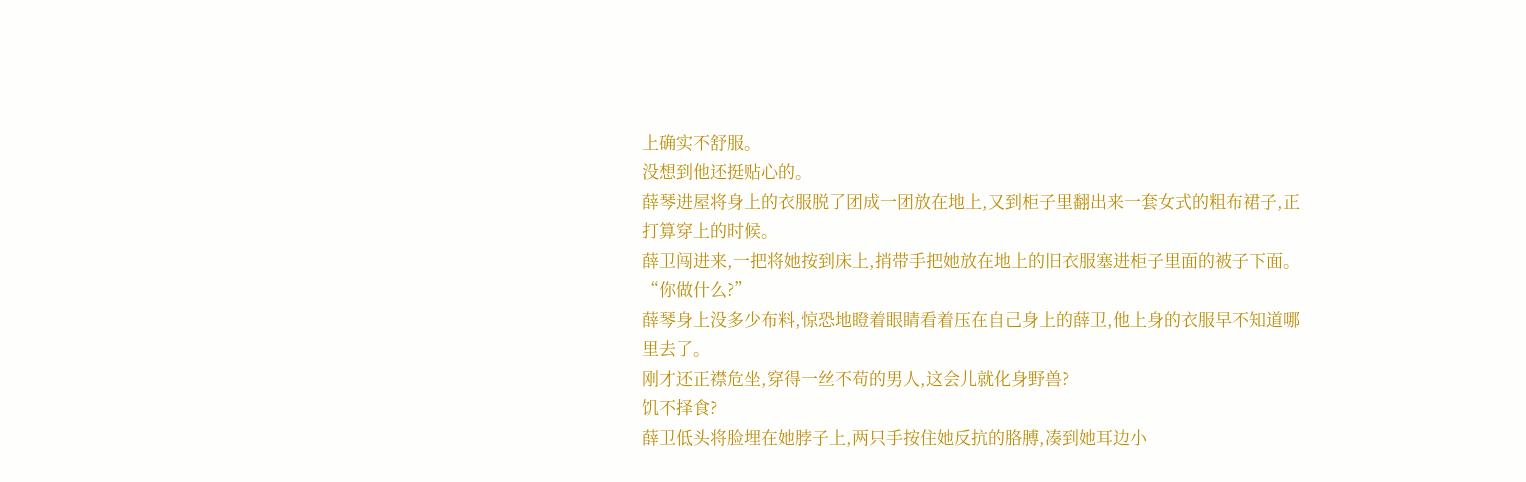上确实不舒服。
没想到他还挺贴心的。
薛琴进屋将身上的衣服脱了团成一团放在地上,又到柜子里翻出来一套女式的粗布裙子,正打算穿上的时候。
薛卫闯进来,一把将她按到床上,捎带手把她放在地上的旧衣服塞进柜子里面的被子下面。
“你做什么?”
薛琴身上没多少布料,惊恐地瞪着眼睛看着压在自己身上的薛卫,他上身的衣服早不知道哪里去了。
刚才还正襟危坐,穿得一丝不苟的男人,这会儿就化身野兽?
饥不择食?
薛卫低头将脸埋在她脖子上,两只手按住她反抗的胳膊,凑到她耳边小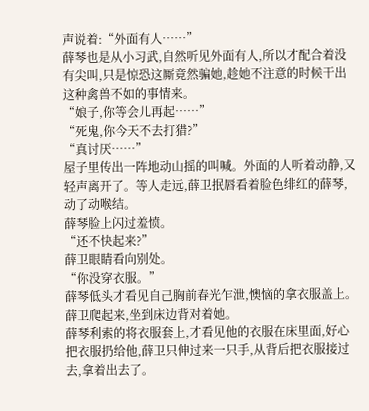声说着:“外面有人……”
薛琴也是从小习武,自然听见外面有人,所以才配合着没有尖叫,只是惊恐这厮竟然骗她,趁她不注意的时候干出这种禽兽不如的事情来。
“娘子,你等会儿再起……”
“死鬼,你今天不去打猎?”
“真讨厌……”
屋子里传出一阵地动山摇的叫喊。外面的人听着动静,又轻声离开了。等人走远,薛卫抿唇看着脸色绯红的薛琴,动了动喉结。
薛琴脸上闪过羞愤。
“还不快起来?”
薛卫眼睛看向别处。
“你没穿衣服。”
薛琴低头才看见自己胸前春光乍泄,懊恼的拿衣服盖上。
薛卫爬起来,坐到床边背对着她。
薛琴利索的将衣服套上,才看见他的衣服在床里面,好心把衣服扔给他,薛卫只伸过来一只手,从背后把衣服接过去,拿着出去了。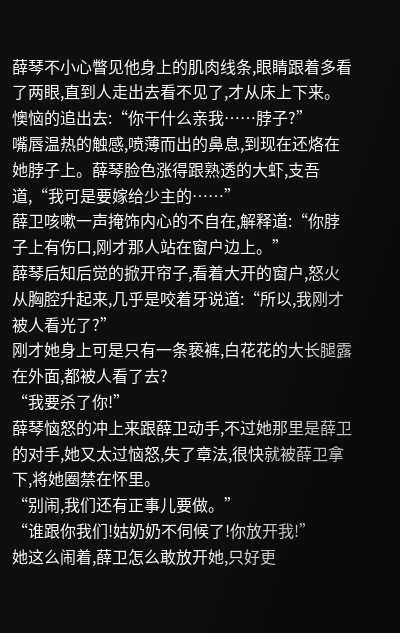薛琴不小心瞥见他身上的肌肉线条,眼睛跟着多看了两眼,直到人走出去看不见了,才从床上下来。
懊恼的追出去:“你干什么亲我……脖子?”
嘴唇温热的触感,喷薄而出的鼻息,到现在还烙在她脖子上。薛琴脸色涨得跟熟透的大虾,支吾道,“我可是要嫁给少主的……”
薛卫咳嗽一声掩饰内心的不自在,解释道:“你脖子上有伤口,刚才那人站在窗户边上。”
薛琴后知后觉的掀开帘子,看着大开的窗户,怒火从胸腔升起来,几乎是咬着牙说道:“所以,我刚才被人看光了?”
刚才她身上可是只有一条亵裤,白花花的大长腿露在外面,都被人看了去?
“我要杀了你!”
薛琴恼怒的冲上来跟薛卫动手,不过她那里是薛卫的对手,她又太过恼怒,失了章法,很快就被薛卫拿下,将她圈禁在怀里。
“别闹,我们还有正事儿要做。”
“谁跟你我们!姑奶奶不伺候了!你放开我!”
她这么闹着,薛卫怎么敢放开她,只好更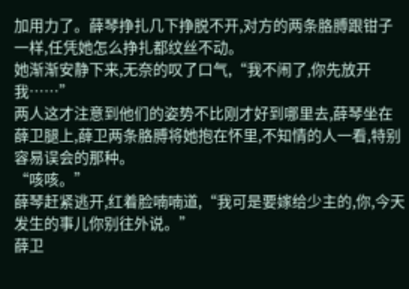加用力了。薛琴挣扎几下挣脱不开,对方的两条胳膊跟钳子一样,任凭她怎么挣扎都纹丝不动。
她渐渐安静下来,无奈的叹了口气,“我不闹了,你先放开我……”
两人这才注意到他们的姿势不比刚才好到哪里去,薛琴坐在薛卫腿上,薛卫两条胳膊将她抱在怀里,不知情的人一看,特别容易误会的那种。
“咳咳。”
薛琴赶紧逃开,红着脸喃喃道,“我可是要嫁给少主的,你,今天发生的事儿你别往外说。”
薛卫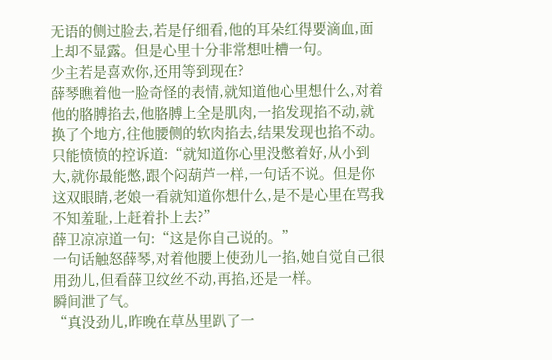无语的侧过脸去,若是仔细看,他的耳朵红得要滴血,面上却不显露。但是心里十分非常想吐槽一句。
少主若是喜欢你,还用等到现在?
薛琴瞧着他一脸奇怪的表情,就知道他心里想什么,对着他的胳膊掐去,他胳膊上全是肌肉,一掐发现掐不动,就换了个地方,往他腰侧的软肉掐去,结果发现也掐不动。
只能愤愤的控诉道:“就知道你心里没憋着好,从小到大,就你最能憋,跟个闷葫芦一样,一句话不说。但是你这双眼睛,老娘一看就知道你想什么,是不是心里在骂我不知羞耻,上赶着扑上去?”
薛卫凉凉道一句:“这是你自己说的。”
一句话触怒薛琴,对着他腰上使劲儿一掐,她自觉自己很用劲儿,但看薛卫纹丝不动,再掐,还是一样。
瞬间泄了气。
“真没劲儿,昨晚在草丛里趴了一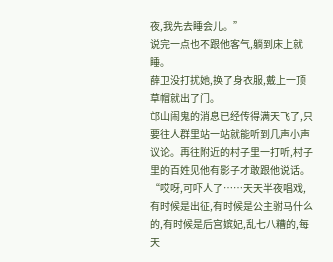夜,我先去睡会儿。”
说完一点也不跟他客气,躺到床上就睡。
薛卫没打扰她,换了身衣服,戴上一顶草帽就出了门。
邙山闹鬼的消息已经传得满天飞了,只要往人群里站一站就能听到几声小声议论。再往附近的村子里一打听,村子里的百姓见他有影子才敢跟他说话。
“哎呀,可吓人了……天天半夜唱戏,有时候是出征,有时候是公主驸马什么的,有时候是后宫嫔妃,乱七八糟的,每天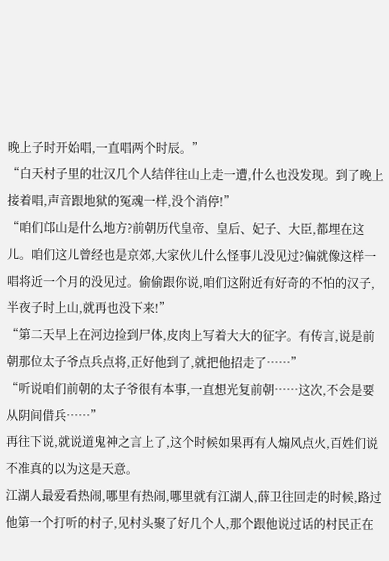晚上子时开始唱,一直唱两个时辰。”
“白天村子里的壮汉几个人结伴往山上走一遭,什么也没发现。到了晚上接着唱,声音跟地狱的冤魂一样,没个消停!”
“咱们邙山是什么地方?前朝历代皇帝、皇后、妃子、大臣,都埋在这儿。咱们这儿曾经也是京郊,大家伙儿什么怪事儿没见过?偏就像这样一唱将近一个月的没见过。偷偷跟你说,咱们这附近有好奇的不怕的汉子,半夜子时上山,就再也没下来!”
“第二天早上在河边捡到尸体,皮肉上写着大大的征字。有传言,说是前朝那位太子爷点兵点将,正好他到了,就把他招走了……”
“听说咱们前朝的太子爷很有本事,一直想光复前朝……这次,不会是要从阴间借兵……”
再往下说,就说道鬼神之言上了,这个时候如果再有人煽风点火,百姓们说不准真的以为这是天意。
江湖人最爱看热闹,哪里有热闹,哪里就有江湖人,薛卫往回走的时候,路过他第一个打听的村子,见村头聚了好几个人,那个跟他说过话的村民正在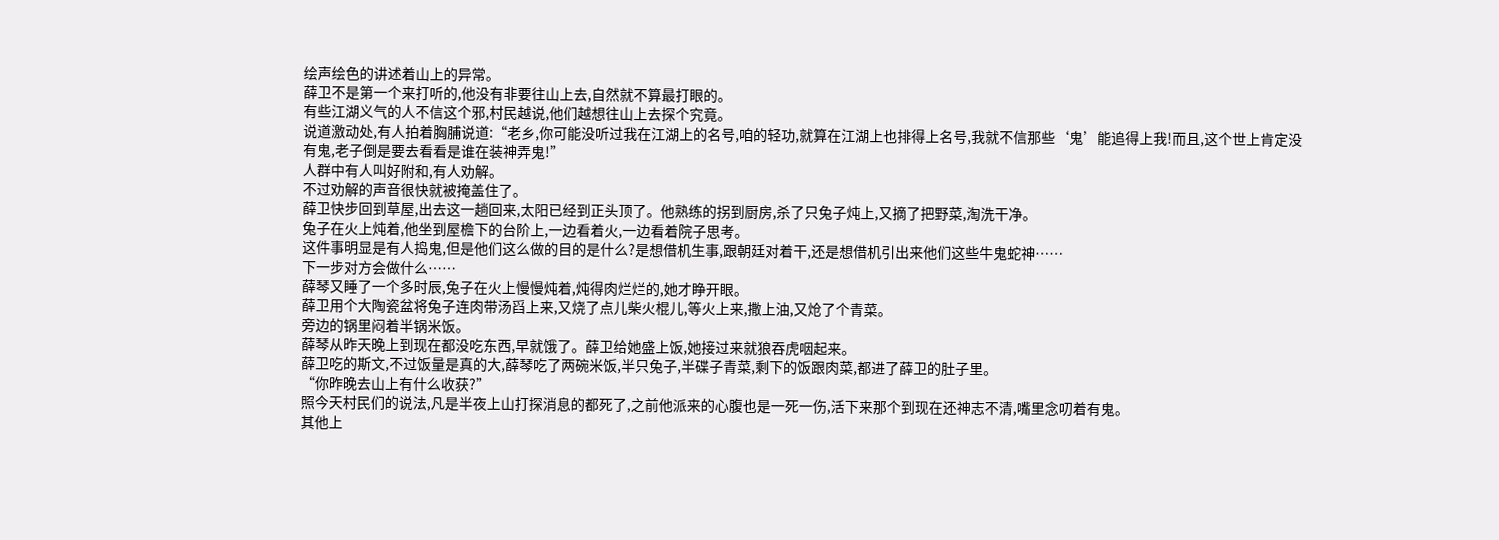绘声绘色的讲述着山上的异常。
薛卫不是第一个来打听的,他没有非要往山上去,自然就不算最打眼的。
有些江湖义气的人不信这个邪,村民越说,他们越想往山上去探个究竟。
说道激动处,有人拍着胸脯说道:“老乡,你可能没听过我在江湖上的名号,咱的轻功,就算在江湖上也排得上名号,我就不信那些‘鬼’能追得上我!而且,这个世上肯定没有鬼,老子倒是要去看看是谁在装神弄鬼!”
人群中有人叫好附和,有人劝解。
不过劝解的声音很快就被掩盖住了。
薛卫快步回到草屋,出去这一趟回来,太阳已经到正头顶了。他熟练的拐到厨房,杀了只兔子炖上,又摘了把野菜,淘洗干净。
兔子在火上炖着,他坐到屋檐下的台阶上,一边看着火,一边看着院子思考。
这件事明显是有人捣鬼,但是他们这么做的目的是什么?是想借机生事,跟朝廷对着干,还是想借机引出来他们这些牛鬼蛇神……
下一步对方会做什么……
薛琴又睡了一个多时辰,兔子在火上慢慢炖着,炖得肉烂烂的,她才睁开眼。
薛卫用个大陶瓷盆将兔子连肉带汤舀上来,又烧了点儿柴火棍儿,等火上来,撒上油,又炝了个青菜。
旁边的锅里闷着半锅米饭。
薛琴从昨天晚上到现在都没吃东西,早就饿了。薛卫给她盛上饭,她接过来就狼吞虎咽起来。
薛卫吃的斯文,不过饭量是真的大,薛琴吃了两碗米饭,半只兔子,半碟子青菜,剩下的饭跟肉菜,都进了薛卫的肚子里。
“你昨晚去山上有什么收获?”
照今天村民们的说法,凡是半夜上山打探消息的都死了,之前他派来的心腹也是一死一伤,活下来那个到现在还神志不清,嘴里念叨着有鬼。
其他上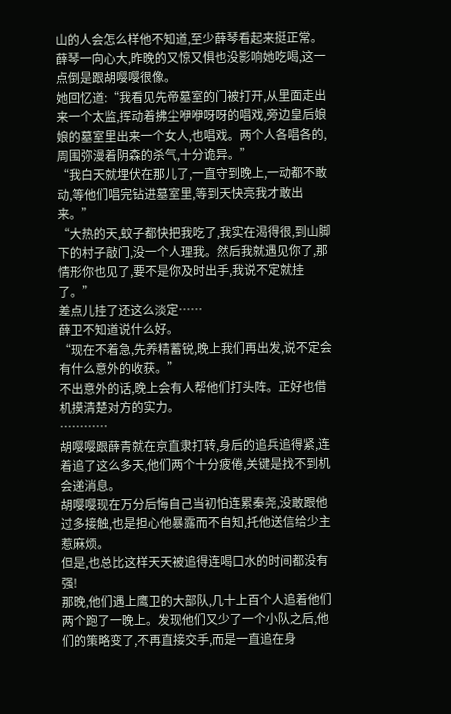山的人会怎么样他不知道,至少薛琴看起来挺正常。
薛琴一向心大,昨晚的又惊又惧也没影响她吃喝,这一点倒是跟胡嘤嘤很像。
她回忆道:“我看见先帝墓室的门被打开,从里面走出来一个太监,挥动着拂尘咿咿呀呀的唱戏,旁边皇后娘娘的墓室里出来一个女人,也唱戏。两个人各唱各的,周围弥漫着阴森的杀气,十分诡异。”
“我白天就埋伏在那儿了,一直守到晚上,一动都不敢动,等他们唱完钻进墓室里,等到天快亮我才敢出来。”
“大热的天,蚊子都快把我吃了,我实在渴得很,到山脚下的村子敲门,没一个人理我。然后我就遇见你了,那情形你也见了,要不是你及时出手,我说不定就挂了。”
差点儿挂了还这么淡定……
薛卫不知道说什么好。
“现在不着急,先养精蓄锐,晚上我们再出发,说不定会有什么意外的收获。”
不出意外的话,晚上会有人帮他们打头阵。正好也借机摸清楚对方的实力。
…………
胡嘤嘤跟薛青就在京直隶打转,身后的追兵追得紧,连着追了这么多天,他们两个十分疲倦,关键是找不到机会递消息。
胡嘤嘤现在万分后悔自己当初怕连累秦尧,没敢跟他过多接触,也是担心他暴露而不自知,托他送信给少主惹麻烦。
但是,也总比这样天天被追得连喝口水的时间都没有强!
那晚,他们遇上鹰卫的大部队,几十上百个人追着他们两个跑了一晚上。发现他们又少了一个小队之后,他们的策略变了,不再直接交手,而是一直追在身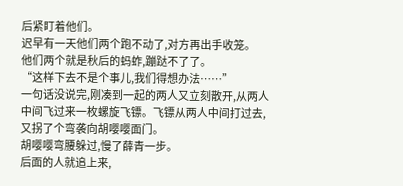后紧盯着他们。
迟早有一天他们两个跑不动了,对方再出手收笼。
他们两个就是秋后的蚂蚱,蹦跶不了了。
“这样下去不是个事儿,我们得想办法……”
一句话没说完,刚凑到一起的两人又立刻散开,从两人中间飞过来一枚螺旋飞镖。飞镖从两人中间打过去,又拐了个弯袭向胡嘤嘤面门。
胡嘤嘤弯腰躲过,慢了薛青一步。
后面的人就追上来,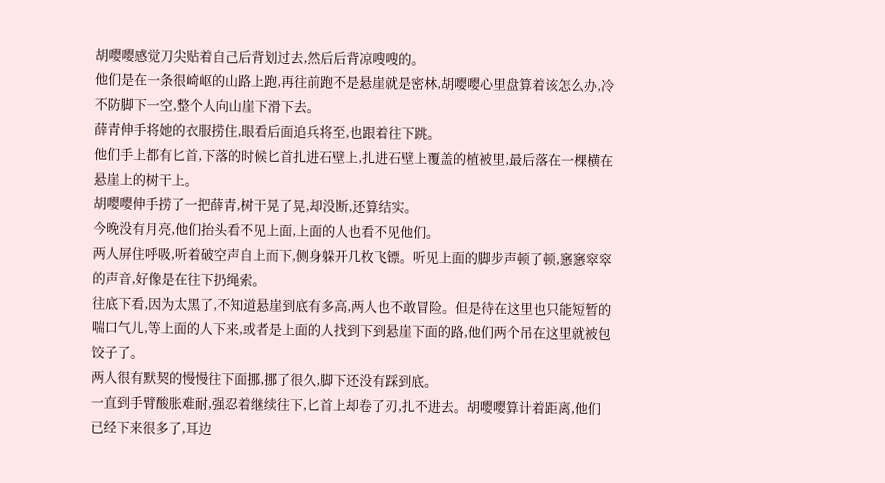胡嘤嘤感觉刀尖贴着自己后背划过去,然后后背凉嗖嗖的。
他们是在一条很崎岖的山路上跑,再往前跑不是悬崖就是密林,胡嘤嘤心里盘算着该怎么办,冷不防脚下一空,整个人向山崖下滑下去。
薛青伸手将她的衣服捞住,眼看后面追兵将至,也跟着往下跳。
他们手上都有匕首,下落的时候匕首扎进石壁上,扎进石壁上覆盖的植被里,最后落在一棵横在悬崖上的树干上。
胡嘤嘤伸手捞了一把薛青,树干晃了晃,却没断,还算结实。
今晚没有月亮,他们抬头看不见上面,上面的人也看不见他们。
两人屏住呼吸,听着破空声自上而下,侧身躲开几枚飞镖。听见上面的脚步声顿了顿,窸窸窣窣的声音,好像是在往下扔绳索。
往底下看,因为太黑了,不知道悬崖到底有多高,两人也不敢冒险。但是待在这里也只能短暂的喘口气儿,等上面的人下来,或者是上面的人找到下到悬崖下面的路,他们两个吊在这里就被包饺子了。
两人很有默契的慢慢往下面挪,挪了很久,脚下还没有踩到底。
一直到手臂酸胀难耐,强忍着继续往下,匕首上却卷了刃,扎不进去。胡嘤嘤算计着距离,他们已经下来很多了,耳边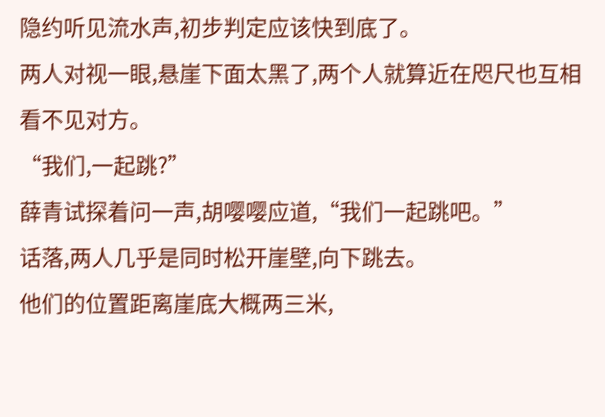隐约听见流水声,初步判定应该快到底了。
两人对视一眼,悬崖下面太黑了,两个人就算近在咫尺也互相看不见对方。
“我们,一起跳?”
薛青试探着问一声,胡嘤嘤应道,“我们一起跳吧。”
话落,两人几乎是同时松开崖壁,向下跳去。
他们的位置距离崖底大概两三米,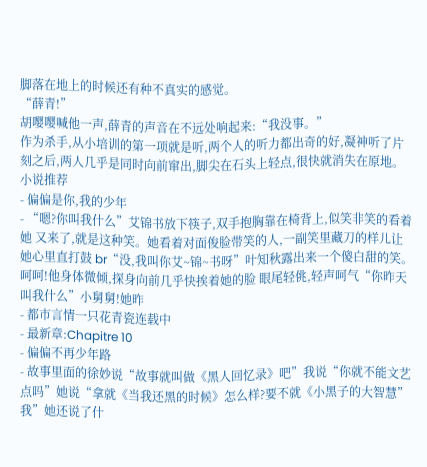脚落在地上的时候还有种不真实的感觉。
“薛青!”
胡嘤嘤喊他一声,薛青的声音在不远处响起来:“我没事。”
作为杀手,从小培训的第一项就是听,两个人的听力都出奇的好,凝神听了片刻之后,两人几乎是同时向前窜出,脚尖在石头上轻点,很快就消失在原地。
小说推荐
- 偏偏是你,我的少年
- “嗯?你叫我什么”艾锦书放下筷子,双手抱胸靠在椅背上,似笑非笑的看着她 又来了,就是这种笑。她看着对面俊脸带笑的人,一副笑里藏刀的样儿让她心里直打鼓 br“没,我叫你艾~锦~书呀”叶知秋露出来一个傻白甜的笑。呵呵!他身体微倾,探身向前几乎快挨着她的脸 眼尾轻佻,轻声呵气“你昨天叫我什么”小舅舅!她昨
- 都市言情一只花青瓷连载中
- 最新章:Chapitre 10
- 偏偏不再少年路
- 故事里面的徐妙说“故事就叫做《黑人回忆录》吧”我说“你就不能文艺点吗”她说“拿就《当我还黑的时候》怎么样?要不就《小黑子的大智慧”我”她还说了什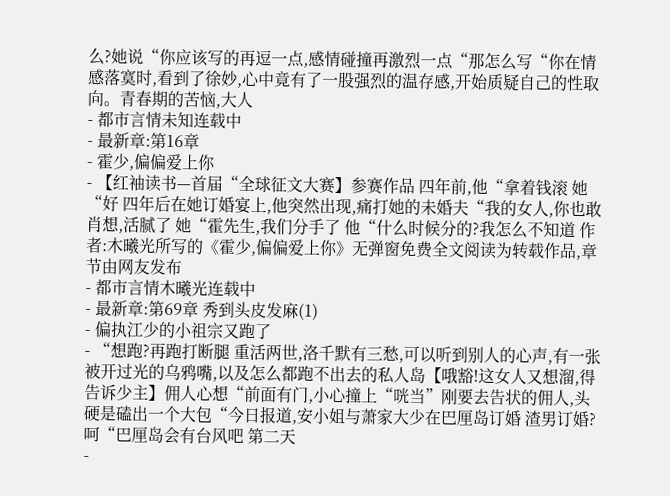么?她说“你应该写的再逗一点,感情碰撞再激烈一点“那怎么写“你在情感落寞时,看到了徐妙,心中竟有了一股强烈的温存感,开始质疑自己的性取向。青春期的苦恼,大人
- 都市言情未知连载中
- 最新章:第16章
- 霍少,偏偏爱上你
- 【红袖读书—首届“全球征文大赛】参赛作品 四年前,他“拿着钱滚 她“好 四年后在她订婚宴上,他突然出现,痛打她的未婚夫“我的女人,你也敢肖想,活腻了 她“霍先生,我们分手了 他“什么时候分的?我怎么不知道 作者:木曦光所写的《霍少,偏偏爱上你》无弹窗免费全文阅读为转载作品,章节由网友发布
- 都市言情木曦光连载中
- 最新章:第69章 秀到头皮发麻(1)
- 偏执江少的小祖宗又跑了
- “想跑?再跑打断腿 重活两世,洛千默有三愁,可以听到别人的心声,有一张被开过光的乌鸦嘴,以及怎么都跑不出去的私人岛【哦豁!这女人又想溜,得告诉少主】佣人心想“前面有门,小心撞上“咣当”刚要去告状的佣人,头硬是磕出一个大包“今日报道,安小姐与萧家大少在巴厘岛订婚 渣男订婚?呵“巴厘岛会有台风吧 第二天
-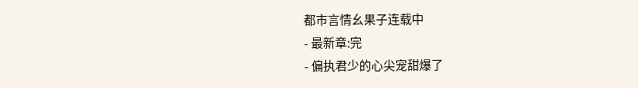都市言情幺果子连载中
- 最新章:完
- 偏执君少的心尖宠甜爆了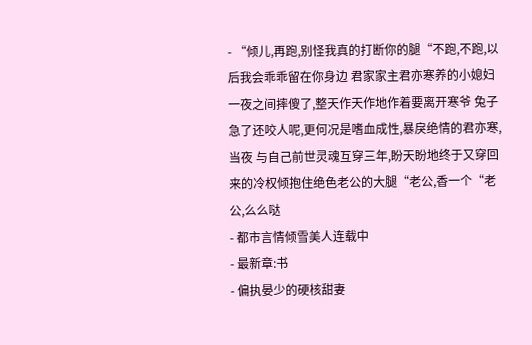- “倾儿,再跑,别怪我真的打断你的腿“不跑,不跑,以后我会乖乖留在你身边 君家家主君亦寒养的小媳妇一夜之间摔傻了,整天作天作地作着要离开寒爷 兔子急了还咬人呢,更何况是嗜血成性,暴戾绝情的君亦寒,当夜 与自己前世灵魂互穿三年,盼天盼地终于又穿回来的冷权倾抱住绝色老公的大腿“老公,香一个“老公,么么哒
- 都市言情倾雪美人连载中
- 最新章:书
- 偏执晏少的硬核甜妻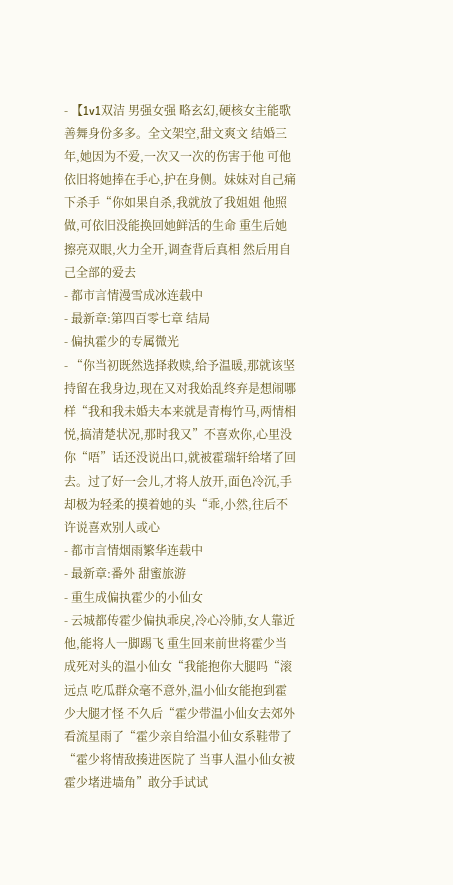- 【1v1双洁 男强女强 略玄幻,硬核女主能歌善舞身份多多。全文架空,甜文爽文 结婚三年,她因为不爱,一次又一次的伤害于他 可他依旧将她捧在手心,护在身侧。妹妹对自己痛下杀手“你如果自杀,我就放了我姐姐 他照做,可依旧没能换回她鲜活的生命 重生后她擦亮双眼,火力全开,调查背后真相 然后用自己全部的爱去
- 都市言情漫雪成冰连载中
- 最新章:第四百零七章 结局
- 偏执霍少的专属微光
- “你当初既然选择救赎,给予温暖,那就该坚持留在我身边,现在又对我始乱终弃是想闹哪样“我和我未婚夫本来就是青梅竹马,两情相悦,搞清楚状况,那时我又”不喜欢你,心里没你“唔”话还没说出口,就被霍瑞轩给堵了回去。过了好一会儿,才将人放开,面色冷沉,手却极为轻柔的摸着她的头“乖,小然,往后不许说喜欢别人或心
- 都市言情烟雨繁华连载中
- 最新章:番外 甜蜜旅游
- 重生成偏执霍少的小仙女
- 云城都传霍少偏执乖戾,冷心冷肺,女人靠近他,能将人一脚踢飞 重生回来前世将霍少当成死对头的温小仙女“我能抱你大腿吗“滚远点 吃瓜群众毫不意外,温小仙女能抱到霍少大腿才怪 不久后“霍少带温小仙女去郊外看流星雨了“霍少亲自给温小仙女系鞋带了“霍少将情敌揍进医院了 当事人温小仙女被霍少堵进墙角”敢分手试试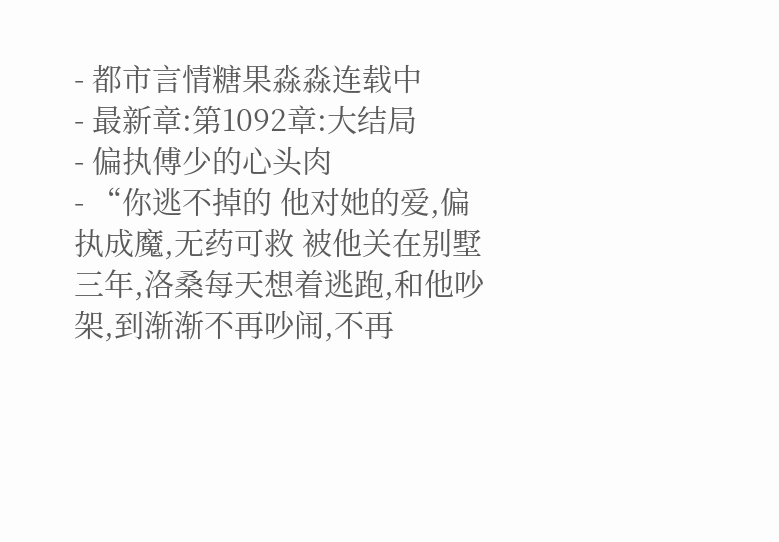- 都市言情糖果淼淼连载中
- 最新章:第1092章:大结局
- 偏执傅少的心头肉
- “你逃不掉的 他对她的爱,偏执成魔,无药可救 被他关在别墅三年,洛桑每天想着逃跑,和他吵架,到渐渐不再吵闹,不再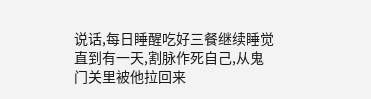说话,每日睡醒吃好三餐继续睡觉 直到有一天,割脉作死自己,从鬼门关里被他拉回来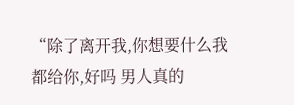“除了离开我,你想要什么我都给你,好吗 男人真的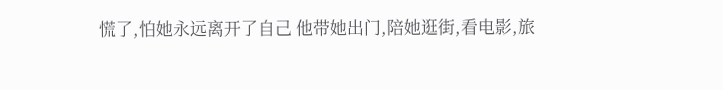慌了,怕她永远离开了自己 他带她出门,陪她逛街,看电影,旅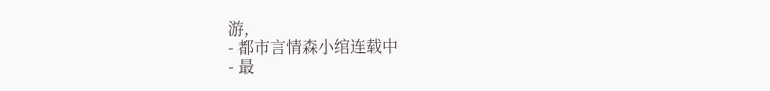游,
- 都市言情森小绾连载中
- 最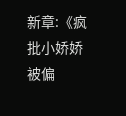新章:《疯批小娇娇被偏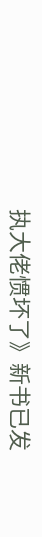执大佬惯坏了》新书已发